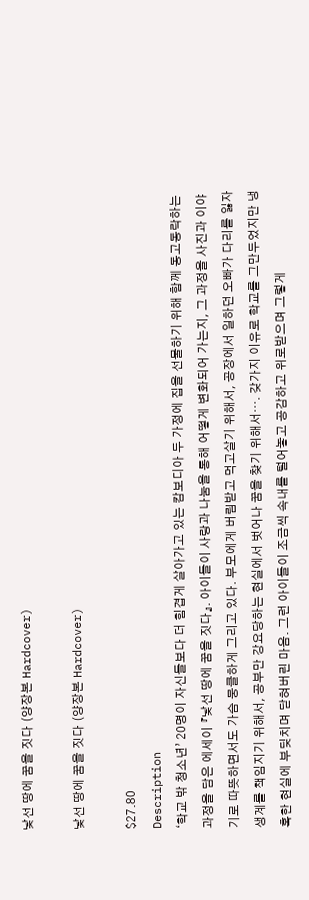낯선 땅에 꿈을 짓다 (양장본 Hardcover)

낯선 땅에 꿈을 짓다 (양장본 Hardcover)

$27.80
Description
‘학교 밖 청소년’ 20명이 자신들보다 더 힘겹게 살아가고 있는 캄보디아 두 가정에 집을 선물하기 위해 함께 동고동락하는 과정을 담은 에세이 『낯선 땅에 꿈을 짓다』. 아이들이 사랑과 나눔을 통해 어떻게 변화되어 가는지, 그 과정을 사진과 이야기로 따뜻하면서도 가슴 뭉클하게 그리고 있다. 부모에게 버림받고 먹고살기 위해서, 공장에서 일하던 오빠가 다리를 잃자 생계를 책임지기 위해서, 공부만 강요당하는 현실에서 벗어나 꿈을 찾기 위해서…. 갖가지 이유로 학교를 그만두었지만 냉혹한 현실에 부딪치며 닫혀버린 마음. 그런 아이들이 조금씩 속내를 털어놓고 공감하고 위로받으며 그렇게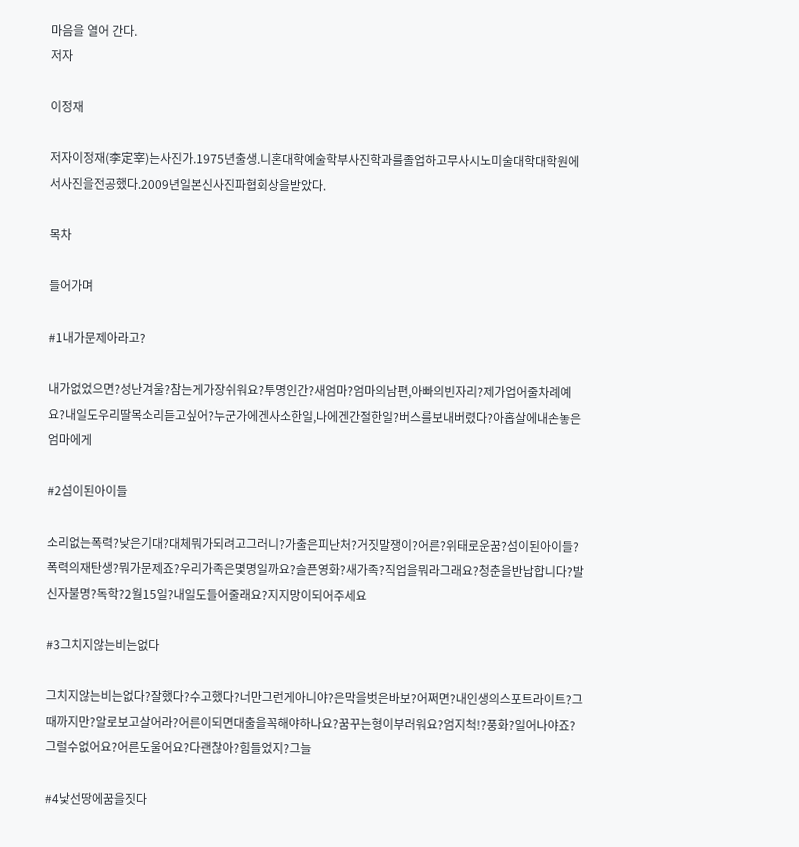마음을 열어 간다.
저자

이정재

저자이정재(李定宰)는사진가.1975년출생.니혼대학예술학부사진학과를졸업하고무사시노미술대학대학원에서사진을전공했다.2009년일본신사진파협회상을받았다.

목차

들어가며

#1내가문제아라고?

내가없었으면?성난겨울?참는게가장쉬워요?투명인간?새엄마?엄마의남편,아빠의빈자리?제가업어줄차례예요?내일도우리딸목소리듣고싶어?누군가에겐사소한일,나에겐간절한일?버스를보내버렸다?아홉살에내손놓은엄마에게

#2섬이된아이들

소리없는폭력?낮은기대?대체뭐가되려고그러니?가출은피난처?거짓말쟁이?어른?위태로운꿈?섬이된아이들?폭력의재탄생?뭐가문제죠?우리가족은몇명일까요?슬픈영화?새가족?직업을뭐라그래요?청춘을반납합니다?발신자불명?독학?2월15일?내일도들어줄래요?지지망이되어주세요

#3그치지않는비는없다

그치지않는비는없다?잘했다?수고했다?너만그런게아니야?은막을벗은바보?어쩌면?내인생의스포트라이트?그때까지만?알로보고살어라?어른이되면대출을꼭해야하나요?꿈꾸는형이부러워요?엄지척!?풍화?일어나야죠?그럴수없어요?어른도울어요?다괜찮아?힘들었지?그늘

#4낯선땅에꿈을짓다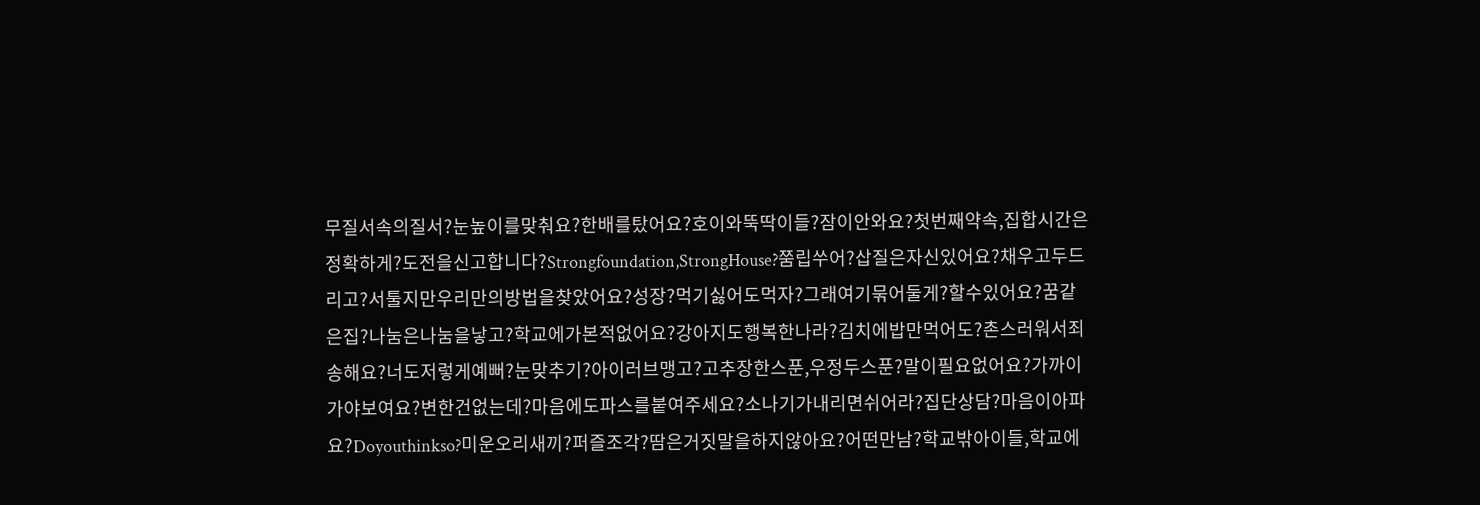무질서속의질서?눈높이를맞춰요?한배를탔어요?호이와뚝딱이들?잠이안와요?첫번째약속,집합시간은정확하게?도전을신고합니다?Strongfoundation,StrongHouse?쭘립쑤어?삽질은자신있어요?채우고두드리고?서툴지만우리만의방법을찾았어요?성장?먹기싫어도먹자?그래여기묶어둘게?할수있어요?꿈같은집?나눔은나눔을낳고?학교에가본적없어요?강아지도행복한나라?김치에밥만먹어도?촌스러워서죄송해요?너도저렇게예뻐?눈맞추기?아이러브맹고?고추장한스푼,우정두스푼?말이필요없어요?가까이가야보여요?변한건없는데?마음에도파스를붙여주세요?소나기가내리면쉬어라?집단상담?마음이아파요?Doyouthinkso?미운오리새끼?퍼즐조각?땀은거짓말을하지않아요?어떤만남?학교밖아이들,학교에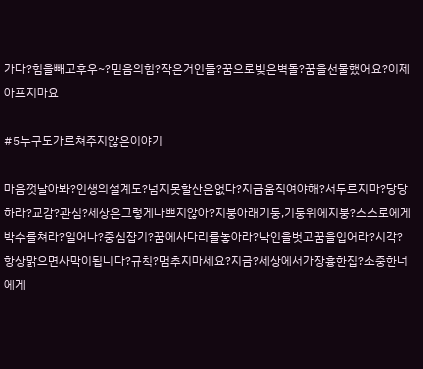가다?힘을빼고후우~?믿음의힘?작은거인들?꿈으로빚은벽돌?꿈을선물했어요?이제아프지마요

#5누구도가르쳐주지않은이야기

마음껏날아봐?인생의설계도?넘지못할산은없다?지금움직여야해?서두르지마?당당하라?교감?관심?세상은그렇게나쁘지않아?지붕아래기둥,기둥위에지붕?스스로에게박수를쳐라?일어나?중심잡기?꿈에사다리를놓아라?낙인을벗고꿈을입어라?시각?항상맑으면사막이됩니다?규칙?멈추지마세요?지금?세상에서가장흉한집?소중한너에게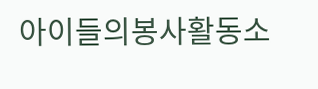아이들의봉사활동소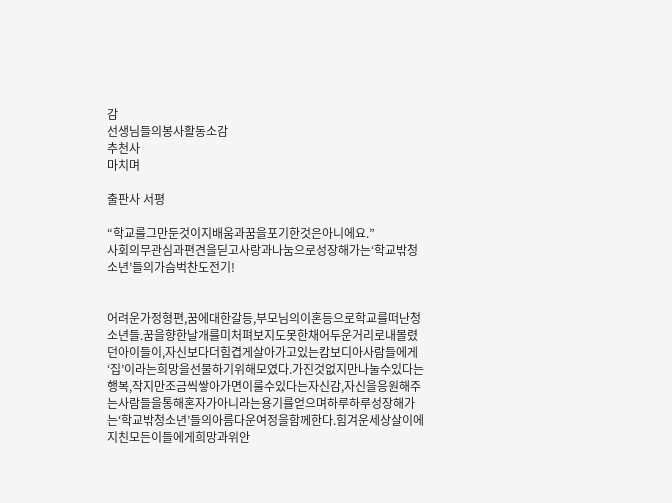감
선생님들의봉사활동소감
추천사
마치며

출판사 서평

“학교를그만둔것이지배움과꿈을포기한것은아니에요.”
사회의무관심과편견을딛고사랑과나눔으로성장해가는‘학교밖청소년’들의가슴벅찬도전기!


어려운가정형편,꿈에대한갈등,부모님의이혼등으로학교를떠난청소년들.꿈을향한날개를미처펴보지도못한채어두운거리로내몰렸던아이들이,자신보다더힘겹게살아가고있는캄보디아사람들에게‘집’이라는희망을선물하기위해모였다.가진것없지만나눌수있다는행복,작지만조금씩쌓아가면이룰수있다는자신감,자신을응원해주는사람들을통해혼자가아니라는용기를얻으며하루하루성장해가는‘학교밖청소년’들의아름다운여정을함께한다.힘겨운세상살이에지친모든이들에게희망과위안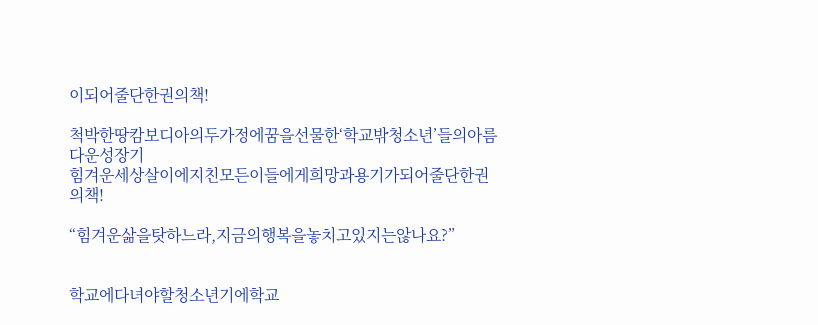이되어줄단한권의책!

척박한땅캄보디아의두가정에꿈을선물한‘학교밖청소년’들의아름다운성장기
힘겨운세상살이에지친모든이들에게희망과용기가되어줄단한권의책!

“힘겨운삶을탓하느라,지금의행복을놓치고있지는않나요?”


학교에다녀야할청소년기에학교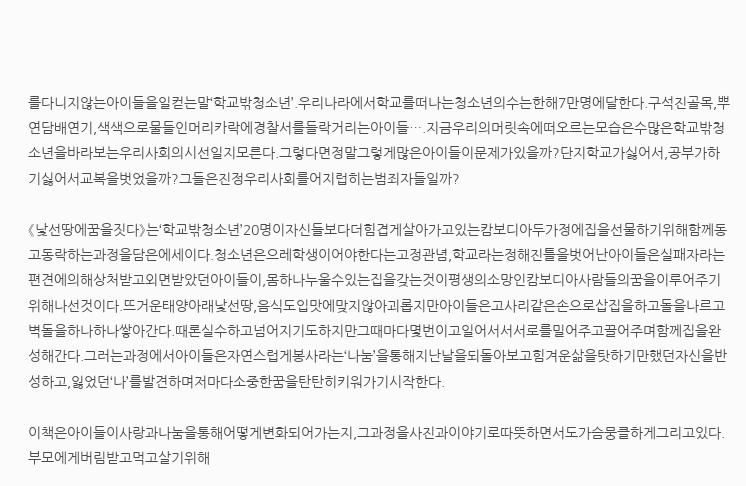를다니지않는아이들을일컫는말‘학교밖청소년’.우리나라에서학교를떠나는청소년의수는한해7만명에달한다.구석진골목,뿌연담배연기,색색으로물들인머리카락에경찰서를들락거리는아이들….지금우리의머릿속에떠오르는모습은수많은학교밖청소년을바라보는우리사회의시선일지모른다.그렇다면정말그렇게많은아이들이문제가있을까?단지학교가싫어서,공부가하기싫어서교복을벗었을까?그들은진정우리사회를어지럽히는범죄자들일까?

《낯선땅에꿈을짓다》는‘학교밖청소년’20명이자신들보다더힘겹게살아가고있는캄보디아두가정에집을선물하기위해함께동고동락하는과정을담은에세이다.청소년은으레학생이어야한다는고정관념,학교라는정해진틀을벗어난아이들은실패자라는편견에의해상처받고외면받았던아이들이,몸하나누울수있는집을갖는것이평생의소망인캄보디아사람들의꿈을이루어주기위해나선것이다.뜨거운태양아래낯선땅,음식도입맛에맞지않아괴롭지만아이들은고사리같은손으로삽집을하고돌을나르고벽돌을하나하나쌓아간다.때론실수하고넘어지기도하지만그때마다몇번이고일어서서서로를밀어주고끌어주며함께집을완성해간다.그러는과정에서아이들은자연스럽게봉사라는‘나눔’을통해지난날을되돌아보고힘겨운삶을탓하기만했던자신을반성하고,잃었던‘나’를발견하며저마다소중한꿈을탄탄히키워가기시작한다.

이책은아이들이사랑과나눔을통해어떻게변화되어가는지,그과정을사진과이야기로따뜻하면서도가슴뭉클하게그리고있다.부모에게버림받고먹고살기위해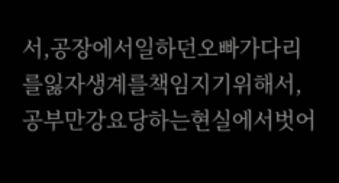서,공장에서일하던오빠가다리를잃자생계를책임지기위해서,공부만강요당하는현실에서벗어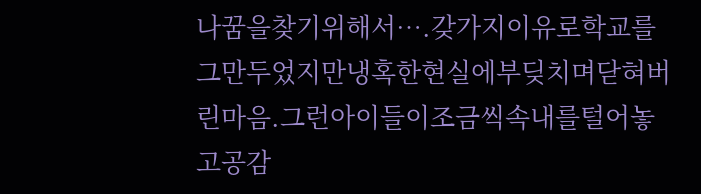나꿈을찾기위해서….갖가지이유로학교를그만두었지만냉혹한현실에부딪치며닫혀버린마음.그런아이들이조금씩속내를털어놓고공감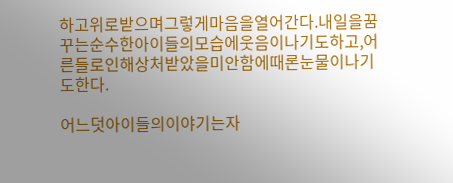하고위로받으며그렇게마음을열어간다.내일을꿈꾸는순수한아이들의모습에웃음이나기도하고,어른들로인해상처받았을미안함에때론눈물이나기도한다.

어느덧아이들의이야기는자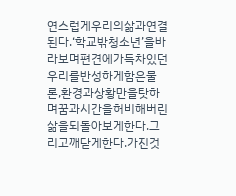연스럽게우리의삶과연결된다.‘학교밖청소년’을바라보며편견에가득차있던우리를반성하게함은물론,환경과상황만을탓하며꿈과시간을허비해버린삶을되돌아보게한다.그리고깨닫게한다.가진것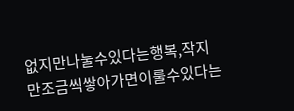없지만나눌수있다는행복,작지만조금씩쌓아가면이룰수있다는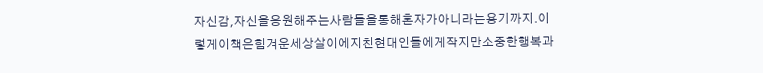자신감,자신을응원해주는사람들을통해혼자가아니라는용기까지.이렇게이책은힘겨운세상살이에지친현대인들에게작지만소중한행복과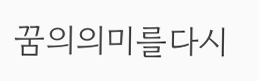꿈의의미를다시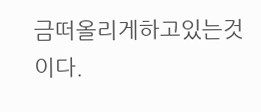금떠올리게하고있는것이다.